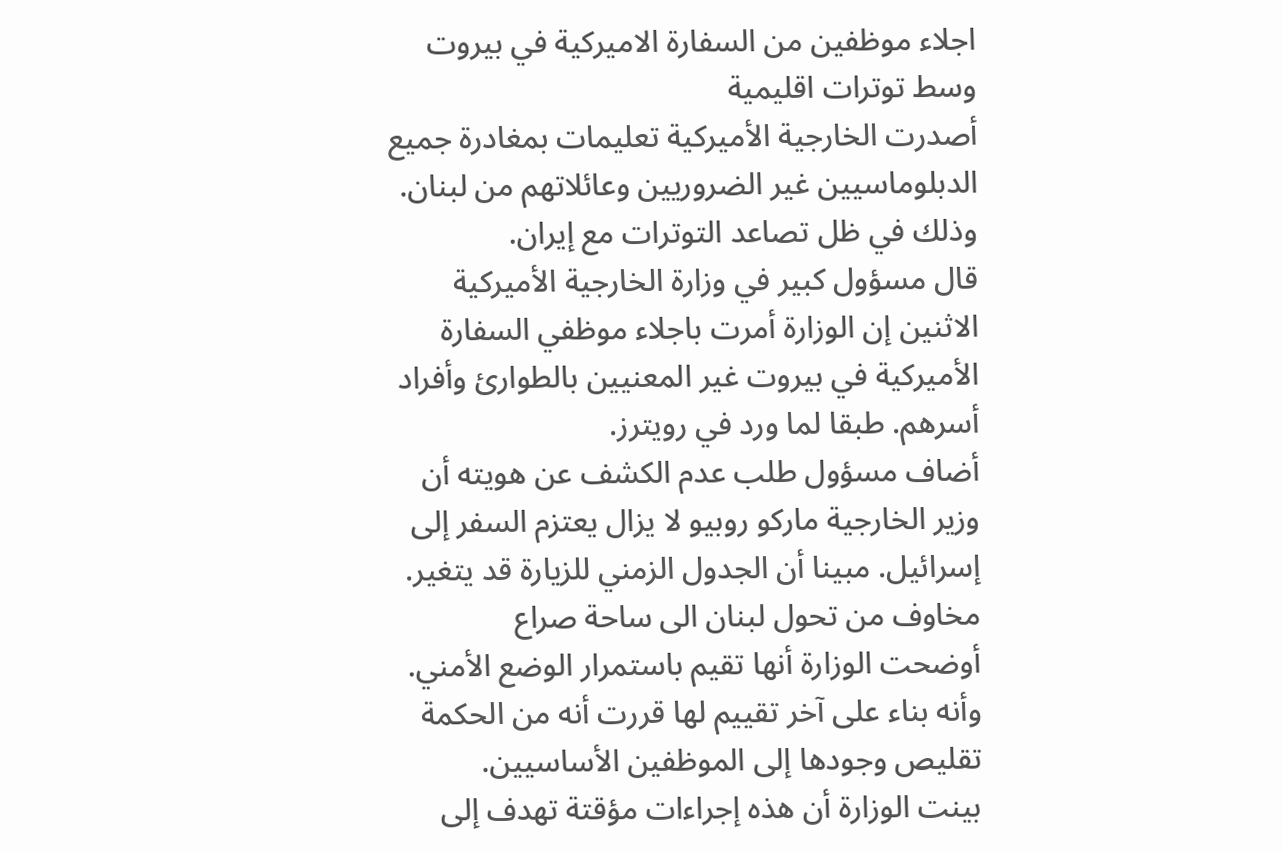اجلاء موظفين من السفارة الاميركية في بيروت وسط توترات اقليمية
أصدرت الخارجية الأميركية تعليمات بمغادرة جميع الدبلوماسيين غير الضروريين وعائلاتهم من لبنان. وذلك في ظل تصاعد التوترات مع إيران.
قال مسؤول كبير في وزارة الخارجية الأميركية الاثنين إن الوزارة أمرت باجلاء موظفي السفارة الأميركية في بيروت غير المعنيين بالطوارئ وأفراد أسرهم. طبقا لما ورد في رويترز.
أضاف مسؤول طلب عدم الكشف عن هويته أن وزير الخارجية ماركو روبيو لا يزال يعتزم السفر إلى إسرائيل. مبينا أن الجدول الزمني للزيارة قد يتغير.
مخاوف من تحول لبنان الى ساحة صراع
أوضحت الوزارة أنها تقيم باستمرار الوضع الأمني. وأنه بناء على آخر تقييم لها قررت أنه من الحكمة تقليص وجودها إلى الموظفين الأساسيين.
بينت الوزارة أن هذه إجراءات مؤقتة تهدف إلى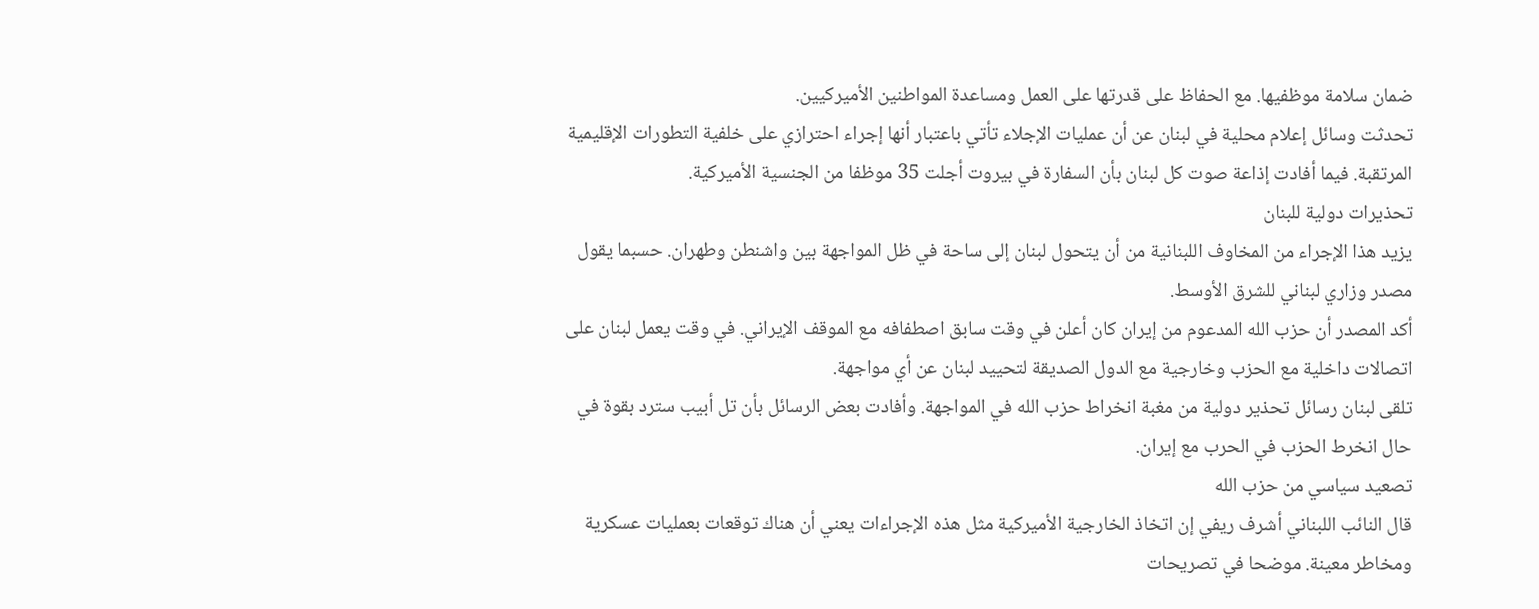ضمان سلامة موظفيها. مع الحفاظ على قدرتها على العمل ومساعدة المواطنين الأميركيين.
تحدثت وسائل إعلام محلية في لبنان عن أن عمليات الإجلاء تأتي باعتبار أنها إجراء احترازي على خلفية التطورات الإقليمية المرتقبة. فيما أفادت إذاعة صوت كل لبنان بأن السفارة في بيروت أجلت 35 موظفا من الجنسية الأميركية.
تحذيرات دولية للبنان
يزيد هذا الإجراء من المخاوف اللبنانية من أن يتحول لبنان إلى ساحة في ظل المواجهة بين واشنطن وطهران. حسبما يقول مصدر وزاري لبناني للشرق الأوسط.
أكد المصدر أن حزب الله المدعوم من إيران كان أعلن في وقت سابق اصطفافه مع الموقف الإيراني. في وقت يعمل لبنان على اتصالات داخلية مع الحزب وخارجية مع الدول الصديقة لتحييد لبنان عن أي مواجهة.
تلقى لبنان رسائل تحذير دولية من مغبة انخراط حزب الله في المواجهة. وأفادت بعض الرسائل بأن تل أبيب سترد بقوة في حال انخرط الحزب في الحرب مع إيران.
تصعيد سياسي من حزب الله
قال النائب اللبناني أشرف ريفي إن اتخاذ الخارجية الأميركية مثل هذه الإجراءات يعني أن هناك توقعات بعمليات عسكرية ومخاطر معينة. موضحا في تصريحات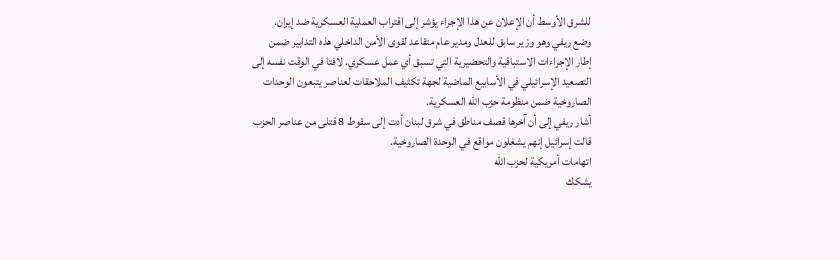للشرق الأوسط أن الإعلان عن هذا الإجراء يؤشر إلى اقتراب العملية العسكرية ضد إيران.
وضع ريفي وهو وزير سابق للعدل ومدير عام متقاعد لقوى الأمن الداخلي هذه التدابير ضمن إطار الإجراءات الاستباقية والتحضيرية التي تسبق أي عمل عسكري. لافتا في الوقت نفسه إلى التصعيد الإسرائيلي في الأسابيع الماضية لجهة تكثيف الملاحقات لعناصر يتبعون الوحدات الصاروخية ضمن منظومة حزب الله العسكرية.
أشار ريفي إلى أن آخرها قصف مناطق في شرق لبنان أدت إلى سقوط 8 قتلى من عناصر الحزب قالت إسرائيل إنهم يشغلون مواقع في الوحدة الصاروخية.
اتهامات أمريكية لحزب الله
يشكك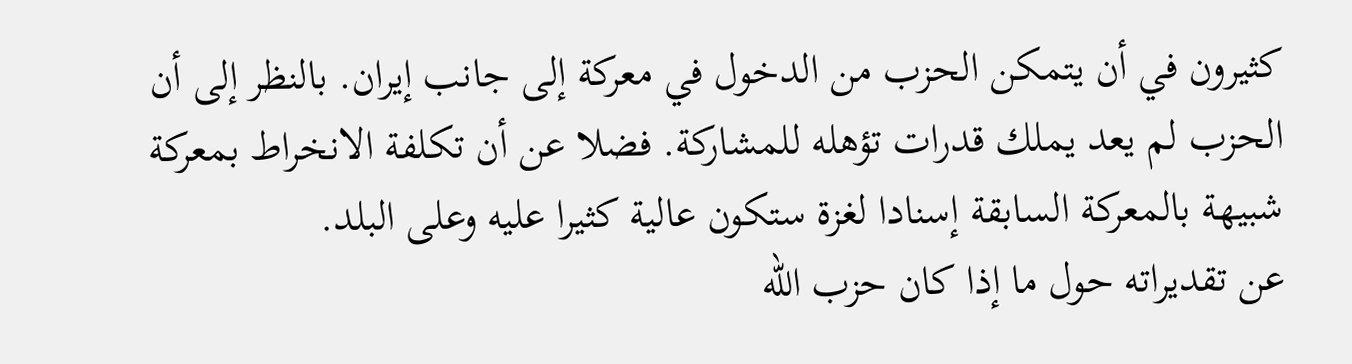كثيرون في أن يتمكن الحزب من الدخول في معركة إلى جانب إيران. بالنظر إلى أن الحزب لم يعد يملك قدرات تؤهله للمشاركة. فضلا عن أن تكلفة الانخراط بمعركة شبيهة بالمعركة السابقة إسنادا لغزة ستكون عالية كثيرا عليه وعلى البلد.
عن تقديراته حول ما إذا كان حزب الله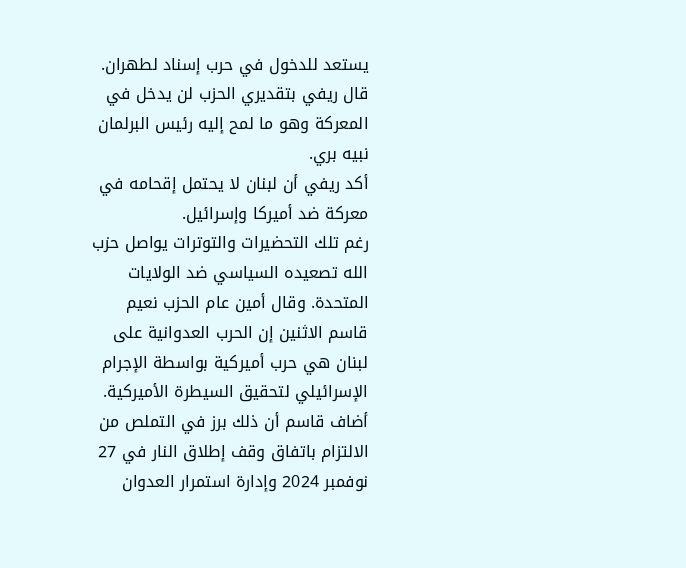يستعد للدخول في حرب إسناد لطهران. قال ريفي بتقديري الحزب لن يدخل في المعركة وهو ما لمح إليه رئيس البرلمان نبيه بري.
أكد ريفي أن لبنان لا يحتمل إقحامه في معركة ضد أميركا وإسرائيل.
رغم تلك التحضيرات والتوترات يواصل حزب الله تصعيده السياسي ضد الولايات المتحدة. وقال أمين عام الحزب نعيم قاسم الاثنين إن الحرب العدوانية على لبنان هي حرب أميركية بواسطة الإجرام الإسرائيلي لتحقيق السيطرة الأميركية.
أضاف قاسم أن ذلك برز في التملص من الالتزام باتفاق وقف إطلاق النار في 27 نوفمبر 2024 وإدارة استمرار العدوان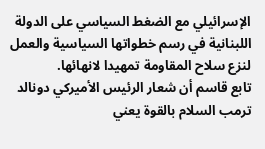الإسرائيلي مع الضغط السياسي على الدولة اللبنانية في رسم خطواتها السياسية والعمل لنزع سلاح المقاومة تمهيدا لانهائها.
تابع قاسم أن شعار الرئيس الأميركي دونالد ترمب السلام بالقوة يعني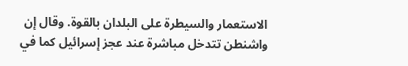الاستعمار والسيطرة على البلدان بالقوة. وقال إن واشنطن تتدخل مباشرة عند عجز إسرائيل كما في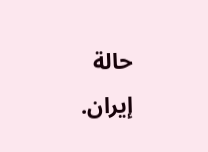حالة إيران.